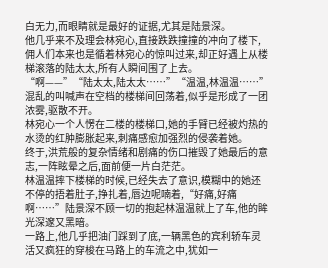白无力,而眼睛就是最好的证据,尤其是陆景深。
他几乎来不及理会林宛心,直接跌跌撞撞的冲向了楼下,佣人们本来也是循着林宛心的惊叫过来,却正好遇上从楼梯滚落的陆太太,所有人瞬间围了上去。
“啊——”“陆太太,陆太太……”“温温,林温温……”混乱的叫喊声在空档的楼梯间回荡着,似乎是形成了一团浓雾,驱散不开。
林宛心一个人愣在二楼的楼梯口,她的手臂已经被灼热的水烫的红肿膨胀起来,刺痛感愈加强烈的侵袭着她。
终于,洪荒般的复杂情绪和剧痛的伤口摧毁了她最后的意志,一阵眩晕之后,面前便一片白茫茫。
林温温摔下楼梯的时候,已经失去了意识,模糊中的她还不停的捂着肚子,挣扎着,唇边呢喃着,“好痛,好痛啊……”陆景深不顾一切的抱起林温温就上了车,他的眸光深邃又黑暗。
一路上,他几乎把油门踩到了底,一辆黑色的宾利轿车灵活又疯狂的穿梭在马路上的车流之中,犹如一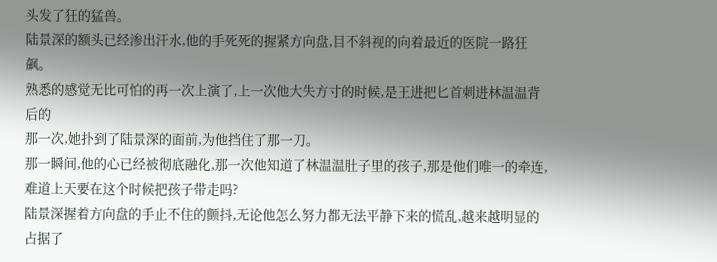头发了狂的猛兽。
陆景深的额头已经渗出汗水,他的手死死的握紧方向盘,目不斜视的向着最近的医院一路狂飙。
熟悉的感觉无比可怕的再一次上演了,上一次他大失方寸的时候,是王进把匕首刺进林温温背后的
那一次,她扑到了陆景深的面前,为他挡住了那一刀。
那一瞬间,他的心已经被彻底融化,那一次他知道了林温温肚子里的孩子,那是他们唯一的牵连,难道上天要在这个时候把孩子带走吗?
陆景深握着方向盘的手止不住的颤抖,无论他怎么努力都无法平静下来的慌乱,越来越明显的占据了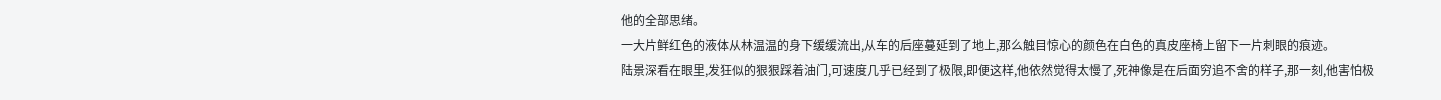他的全部思绪。
一大片鲜红色的液体从林温温的身下缓缓流出,从车的后座蔓延到了地上,那么触目惊心的颜色在白色的真皮座椅上留下一片刺眼的痕迹。
陆景深看在眼里,发狂似的狠狠踩着油门,可速度几乎已经到了极限,即便这样,他依然觉得太慢了,死神像是在后面穷追不舍的样子,那一刻,他害怕极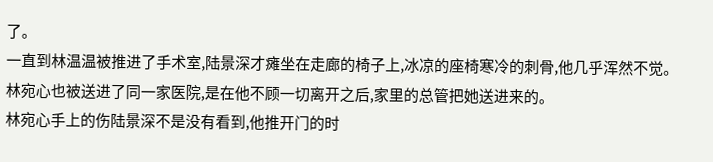了。
一直到林温温被推进了手术室,陆景深才瘫坐在走廊的椅子上,冰凉的座椅寒冷的刺骨,他几乎浑然不觉。
林宛心也被送进了同一家医院,是在他不顾一切离开之后,家里的总管把她送进来的。
林宛心手上的伤陆景深不是没有看到,他推开门的时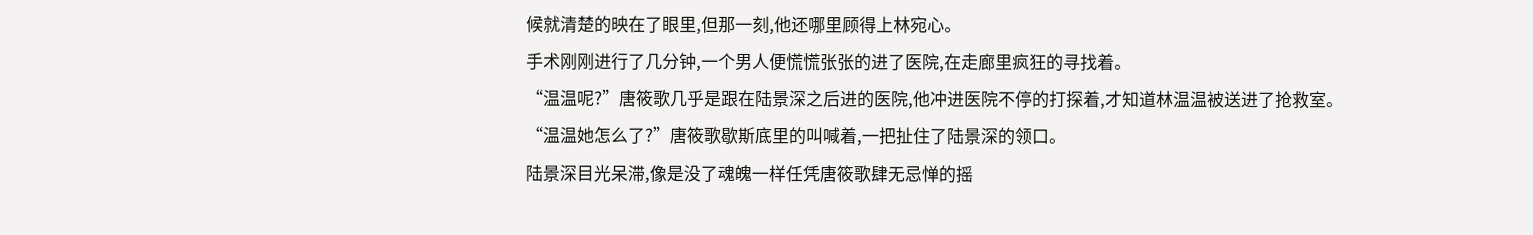候就清楚的映在了眼里,但那一刻,他还哪里顾得上林宛心。
手术刚刚进行了几分钟,一个男人便慌慌张张的进了医院,在走廊里疯狂的寻找着。
“温温呢?”唐筱歌几乎是跟在陆景深之后进的医院,他冲进医院不停的打探着,才知道林温温被送进了抢救室。
“温温她怎么了?”唐筱歌歇斯底里的叫喊着,一把扯住了陆景深的领口。
陆景深目光呆滞,像是没了魂魄一样任凭唐筱歌肆无忌惮的摇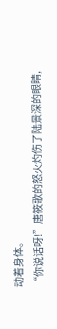动着身体。
“你说话呀!”唐筱歌的怒火灼伤了陆景深的眼睛,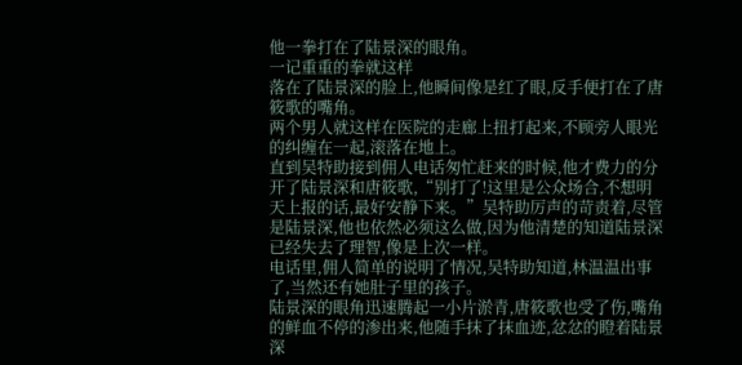他一拳打在了陆景深的眼角。
一记重重的拳就这样
落在了陆景深的脸上,他瞬间像是红了眼,反手便打在了唐筱歌的嘴角。
两个男人就这样在医院的走廊上扭打起来,不顾旁人眼光的纠缠在一起,滚落在地上。
直到吴特助接到佣人电话匆忙赶来的时候,他才费力的分开了陆景深和唐筱歌,“别打了!这里是公众场合,不想明天上报的话,最好安静下来。”吴特助厉声的苛责着,尽管是陆景深,他也依然必须这么做,因为他清楚的知道陆景深已经失去了理智,像是上次一样。
电话里,佣人简单的说明了情况,吴特助知道,林温温出事了,当然还有她肚子里的孩子。
陆景深的眼角迅速腾起一小片淤青,唐筱歌也受了伤,嘴角的鲜血不停的渗出来,他随手抹了抹血迹,忿忿的瞪着陆景深